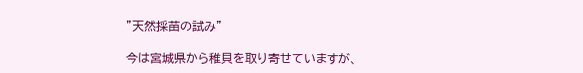”天然採苗の試み"

今は宮城県から稚貝を取り寄せていますが、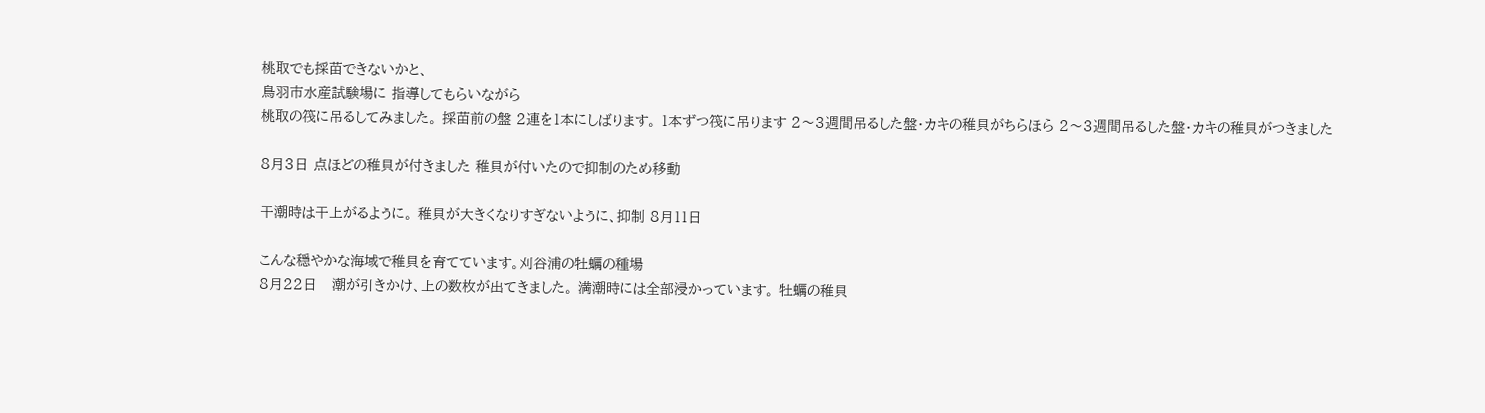桃取でも採苗できないかと、
鳥羽市水産試験場に 指導してもらいながら
桃取の筏に吊るしてみました。 採苗前の盤 2連を1本にしばります。 1本ずつ筏に吊ります 2〜3週間吊るした盤・カキの稚貝がちらほら 2〜3週間吊るした盤・カキの稚貝がつきました

8月3日 点ほどの稚貝が付きました 稚貝が付いたので抑制のため移動

干潮時は干上がるように。 稚貝が大きくなりすぎないように、抑制 8月11日

こんな穏やかな海域で稚貝を育てています。刈谷浦の牡蠣の種場
8月22日   潮が引きかけ、上の数枚が出てきました。 満潮時には全部浸かっています。 牡蠣の稚貝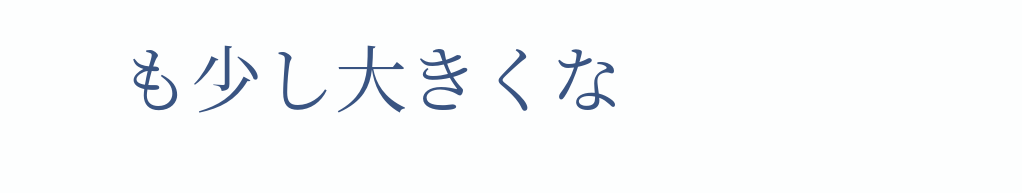も少し大きくな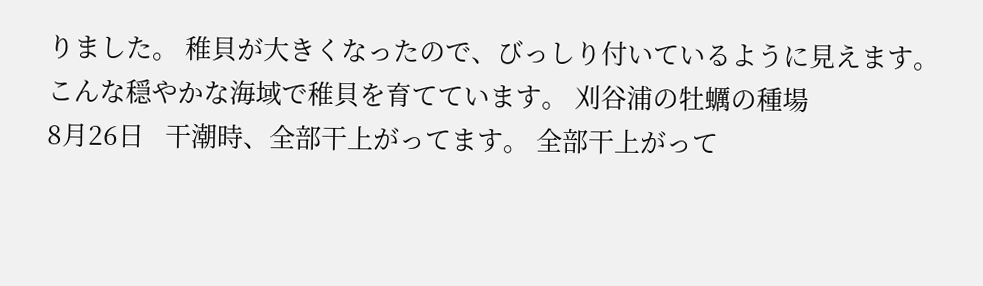りました。 稚貝が大きくなったので、びっしり付いているように見えます。 こんな穏やかな海域で稚貝を育てています。 刈谷浦の牡蠣の種場
8月26日   干潮時、全部干上がってます。 全部干上がって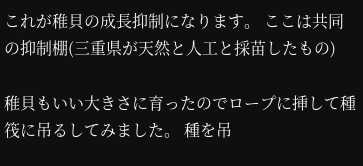これが稚貝の成長抑制になります。 ここは共同の抑制棚(三重県が天然と人工と採苗したもの)

稚貝もいい大きさに育ったのでロープに挿して種筏に吊るしてみました。 種を吊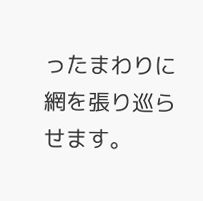ったまわりに網を張り巡らせます。